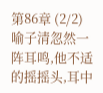第86章 (2/2)
喻子清忽然一阵耳鸣,他不适的摇摇头,耳中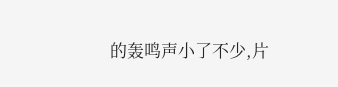的轰鸣声小了不少,片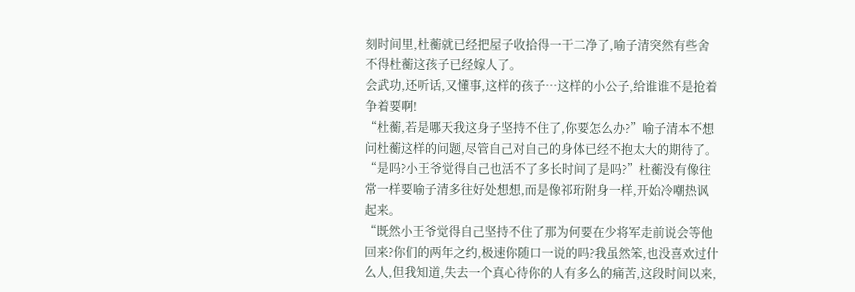刻时间里,杜蘅就已经把屋子收拾得一干二净了,喻子清突然有些舍不得杜蘅这孩子已经嫁人了。
会武功,还听话,又懂事,这样的孩子…这样的小公子,给谁谁不是抢着争着要啊!
“杜蘅,若是哪天我这身子坚持不住了,你要怎么办?”喻子清本不想问杜蘅这样的问题,尽管自己对自己的身体已经不抱太大的期待了。
“是吗?小王爷觉得自己也活不了多长时间了是吗?”杜蘅没有像往常一样要喻子清多往好处想想,而是像祁珩附身一样,开始冷嘲热讽起来。
“既然小王爷觉得自己坚持不住了那为何要在少将军走前说会等他回来?你们的两年之约,极速你随口一说的吗?我虽然笨,也没喜欢过什么人,但我知道,失去一个真心待你的人有多么的痛苦,这段时间以来,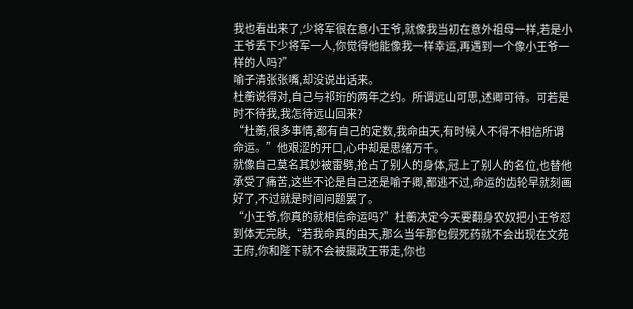我也看出来了,少将军很在意小王爷,就像我当初在意外祖母一样,若是小王爷丢下少将军一人,你觉得他能像我一样幸运,再遇到一个像小王爷一样的人吗?”
喻子清张张嘴,却没说出话来。
杜蘅说得对,自己与祁珩的两年之约。所谓远山可思,述卿可待。可若是时不待我,我怎待远山回来?
“杜蘅,很多事情,都有自己的定数,我命由天,有时候人不得不相信所谓命运。”他艰涩的开口,心中却是思绪万千。
就像自己莫名其妙被雷劈,抢占了别人的身体,冠上了别人的名位,也替他承受了痛苦,这些不论是自己还是喻子卿,都逃不过,命运的齿轮早就刻画好了,不过就是时间问题罢了。
“小王爷,你真的就相信命运吗?”杜蘅决定今天要翻身农奴把小王爷怼到体无完肤,“若我命真的由天,那么当年那包假死药就不会出现在文苑王府,你和陛下就不会被摄政王带走,你也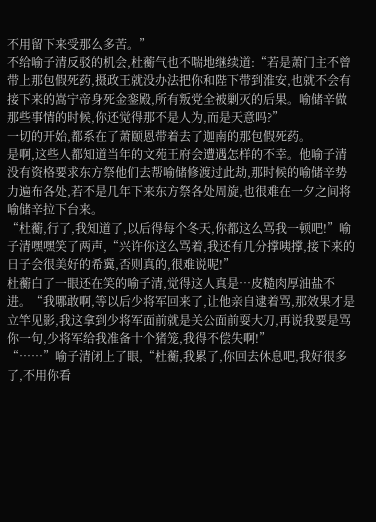不用留下来受那么多苦。”
不给喻子清反驳的机会,杜蘅气也不喘地继续道:“若是萧门主不曾带上那包假死药,摄政王就没办法把你和陛下带到淮安,也就不会有接下来的嵩宁帝身死金銮殿,所有叛党全被剿灭的后果。喻储辛做那些事情的时候,你还觉得那不是人为,而是天意吗?”
一切的开始,都系在了萧颐恩带着去了迦南的那包假死药。
是啊,这些人都知道当年的文苑王府会遭遇怎样的不幸。他喻子清没有资格要求东方祭他们去帮喻储修渡过此劫,那时候的喻储辛势力遍布各处,若不是几年下来东方祭各处周旋,也很难在一夕之间将喻储辛拉下台来。
“杜蘅,行了,我知道了,以后得每个冬天,你都这么骂我一顿吧!”喻子清嘿嘿笑了两声,“兴许你这么骂着,我还有几分撑咦撑,接下来的日子会很美好的希冀,否则真的,很难说呢!”
杜蘅白了一眼还在笑的喻子清,觉得这人真是…皮糙肉厚油盐不进。“我哪敢啊,等以后少将军回来了,让他亲自逮着骂,那效果才是立竿见影,我这拿到少将军面前就是关公面前耍大刀,再说我要是骂你一句,少将军给我准备十个猪笼,我得不偿失啊!”
“……”喻子清闭上了眼,“杜蘅,我累了,你回去休息吧,我好很多了,不用你看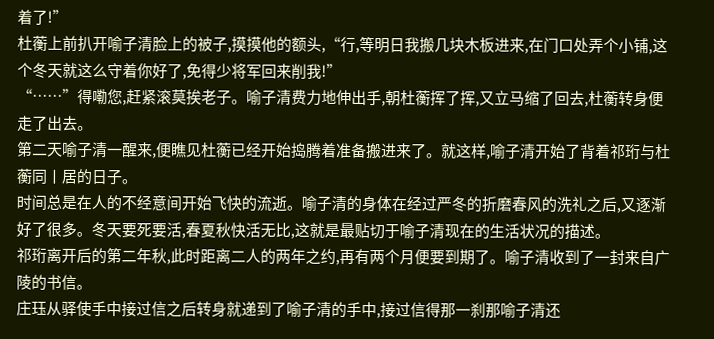着了!”
杜蘅上前扒开喻子清脸上的被子,摸摸他的额头,“行,等明日我搬几块木板进来,在门口处弄个小铺,这个冬天就这么守着你好了,免得少将军回来削我!”
“……”得嘞您,赶紧滚莫挨老子。喻子清费力地伸出手,朝杜蘅挥了挥,又立马缩了回去,杜蘅转身便走了出去。
第二天喻子清一醒来,便瞧见杜蘅已经开始捣腾着准备搬进来了。就这样,喻子清开始了背着祁珩与杜蘅同丨居的日子。
时间总是在人的不经意间开始飞快的流逝。喻子清的身体在经过严冬的折磨春风的洗礼之后,又逐渐好了很多。冬天要死要活,春夏秋快活无比,这就是最贴切于喻子清现在的生活状况的描述。
祁珩离开后的第二年秋,此时距离二人的两年之约,再有两个月便要到期了。喻子清收到了一封来自广陵的书信。
庄珏从驿使手中接过信之后转身就递到了喻子清的手中,接过信得那一刹那喻子清还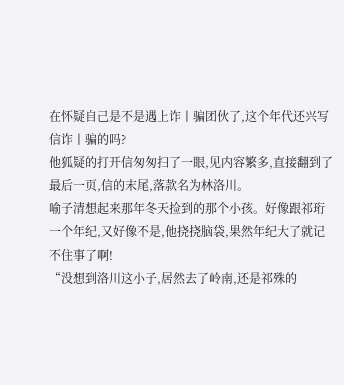在怀疑自己是不是遇上诈丨骗团伙了,这个年代还兴写信诈丨骗的吗?
他狐疑的打开信匆匆扫了一眼,见内容繁多,直接翻到了最后一页,信的末尾,落款名为林洛川。
喻子清想起来那年冬天捡到的那个小孩。好像跟祁珩一个年纪,又好像不是,他挠挠脑袋,果然年纪大了就记不住事了啊!
“没想到洛川这小子,居然去了岭南,还是祁殊的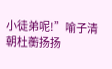小徒弟呢!”喻子清朝杜蘅扬扬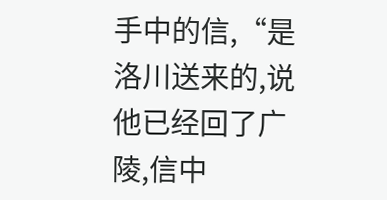手中的信,“是洛川送来的,说他已经回了广陵,信中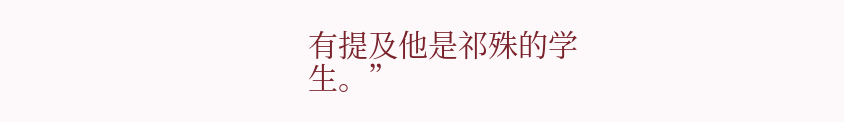有提及他是祁殊的学生。”